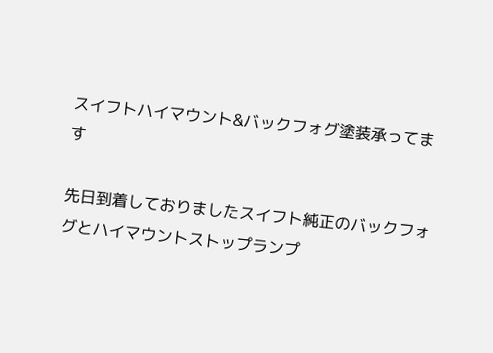スイフトハイマウント&バックフォグ塗装承ってます

先日到着しておりましたスイフト純正のバックフォグとハイマウントストップランプ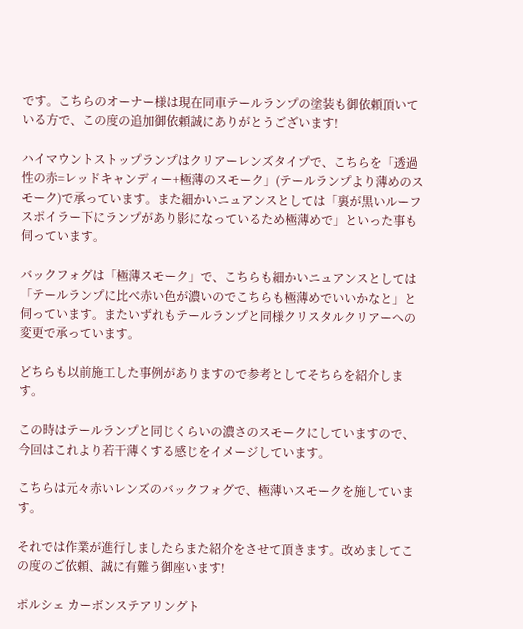です。こちらのオーナー様は現在同車テールランプの塗装も御依頼頂いている方で、この度の追加御依頼誠にありがとうございます!

ハイマウントストップランプはクリアーレンズタイプで、こちらを「透過性の赤=レッドキャンディー+極薄のスモーク」(テールランプより薄めのスモーク)で承っています。また細かいニュアンスとしては「裏が黒いルーフスポイラー下にランプがあり影になっているため極薄めで」といった事も伺っています。

バックフォグは「極薄スモーク」で、こちらも細かいニュアンスとしては「テールランプに比べ赤い色が濃いのでこちらも極薄めでいいかなと」と伺っています。またいずれもテールランプと同様クリスタルクリアーへの変更で承っています。

どちらも以前施工した事例がありますので参考としてそちらを紹介します。

この時はテールランプと同じくらいの濃さのスモークにしていますので、今回はこれより若干薄くする感じをイメージしています。

こちらは元々赤いレンズのバックフォグで、極薄いスモークを施しています。

それでは作業が進行しましたらまた紹介をさせて頂きます。改めましてこの度のご依頼、誠に有難う御座います!

ポルシェ カーボンステアリングト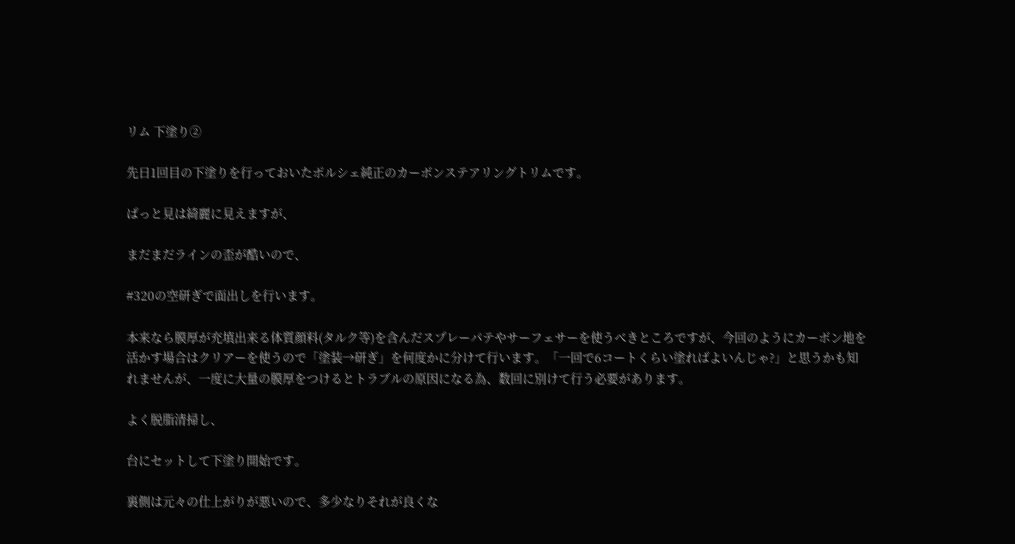リム 下塗り②

先日1回目の下塗りを行っておいたポルシェ純正のカーボンステアリングトリムです。

ぱっと見は綺麗に見えますが、

まだまだラインの歪が酷いので、

#320の空研ぎで面出しを行います。

本来なら膜厚が充填出来る体質顔料(タルク等)を含んだスプレーパテやサーフェサーを使うべきところですが、今回のようにカーボン地を活かす場合はクリアーを使うので「塗装→研ぎ」を何度かに分けて行います。「一回で6コートくらい塗ればよいんじゃ?」と思うかも知れませんが、一度に大量の膜厚をつけるとトラブルの原因になる為、数回に別けて行う必要があります。

よく脱脂清掃し、

台にセットして下塗り開始です。

裏側は元々の仕上がりが悪いので、多少なりそれが良くな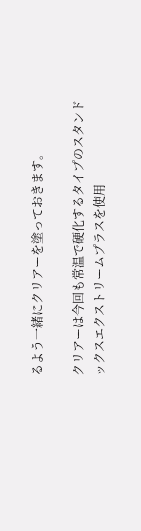るよう一緒にクリアーを塗っておきます。

クリアーは今回も常温で硬化するタイプのスタンドックスエクストリームプラスを使用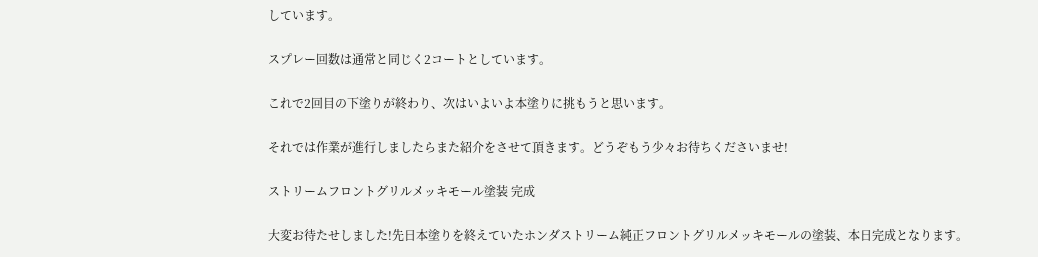しています。

スプレー回数は通常と同じく2コートとしています。

これで2回目の下塗りが終わり、次はいよいよ本塗りに挑もうと思います。

それでは作業が進行しましたらまた紹介をさせて頂きます。どうぞもう少々お待ちくださいませ!

ストリームフロントグリルメッキモール塗装 完成

大変お待たせしました!先日本塗りを終えていたホンダストリーム純正フロントグリルメッキモールの塗装、本日完成となります。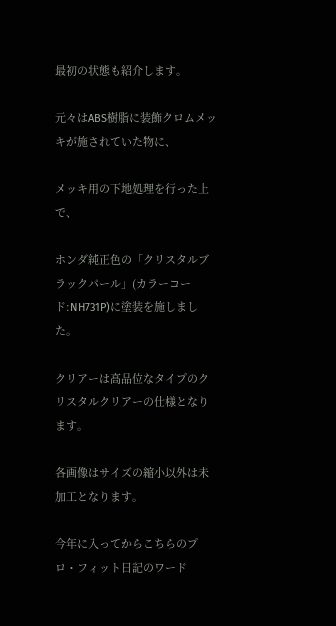最初の状態も紹介します。

元々はABS樹脂に装飾クロムメッキが施されていた物に、

メッキ用の下地処理を行った上で、

ホンダ純正色の「クリスタルブラックパール」(カラーコード:NH731P)に塗装を施しました。

クリアーは高品位なタイプのクリスタルクリアーの仕様となります。

各画像はサイズの縮小以外は未加工となります。

今年に入ってからこちらのプロ・フィット日記のワード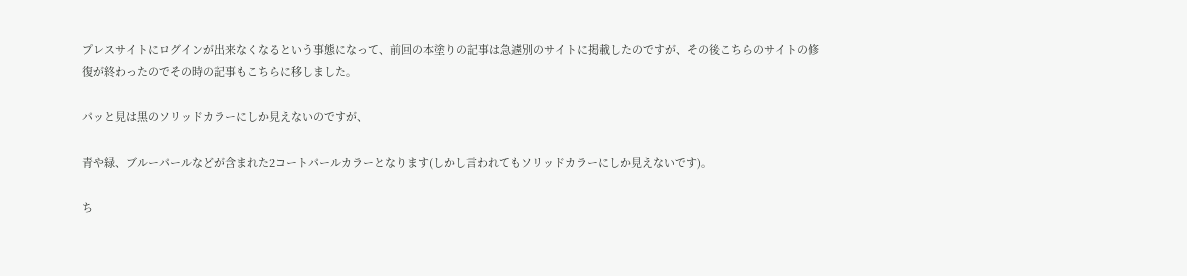プレスサイトにログインが出来なくなるという事態になって、前回の本塗りの記事は急遽別のサイトに掲載したのですが、その後こちらのサイトの修復が終わったのでその時の記事もこちらに移しました。

パッと見は黒のソリッドカラーにしか見えないのですが、

青や緑、ブルーパールなどが含まれた2コートパールカラーとなります(しかし言われてもソリッドカラーにしか見えないです)。

ち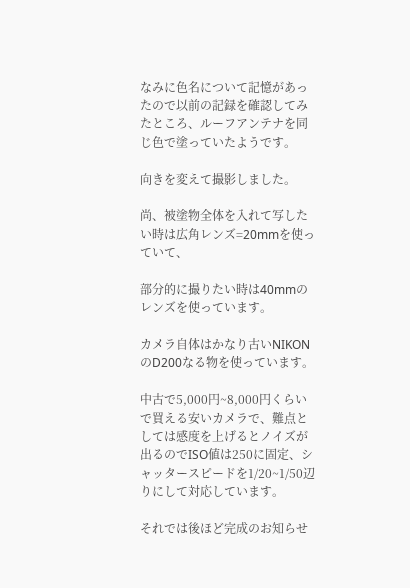なみに色名について記憶があったので以前の記録を確認してみたところ、ルーフアンテナを同じ色で塗っていたようです。

向きを変えて撮影しました。

尚、被塗物全体を入れて写したい時は広角レンズ=20mmを使っていて、

部分的に撮りたい時は40mmのレンズを使っています。

カメラ自体はかなり古いNIKONのD200なる物を使っています。

中古で5,000円~8,000円くらいで買える安いカメラで、難点としては感度を上げるとノイズが出るのでISO値は250に固定、シャッタースピードを1/20~1/50辺りにして対応しています。

それでは後ほど完成のお知らせ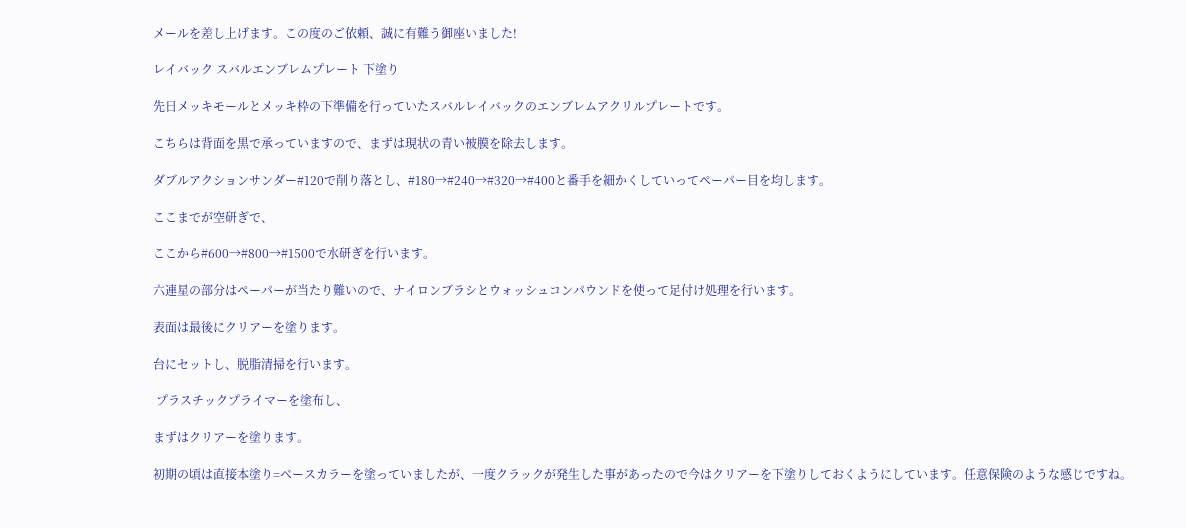メールを差し上げます。この度のご依頼、誠に有難う御座いました!

レイバック スバルエンブレムプレート 下塗り

先日メッキモールとメッキ枠の下準備を行っていたスバルレイバックのエンブレムアクリルプレートです。

こちらは背面を黒で承っていますので、まずは現状の青い被膜を除去します。

ダブルアクションサンダー#120で削り落とし、#180→#240→#320→#400と番手を細かくしていってペーパー目を均します。

ここまでが空研ぎで、

ここから#600→#800→#1500で水研ぎを行います。

六連星の部分はペーパーが当たり難いので、ナイロンブラシとウォッシュコンパウンドを使って足付け処理を行います。

表面は最後にクリアーを塗ります。

台にセットし、脱脂清掃を行います。

 プラスチックプライマーを塗布し、

まずはクリアーを塗ります。

初期の頃は直接本塗り=ベースカラーを塗っていましたが、一度クラックが発生した事があったので今はクリアーを下塗りしておくようにしています。任意保険のような感じですね。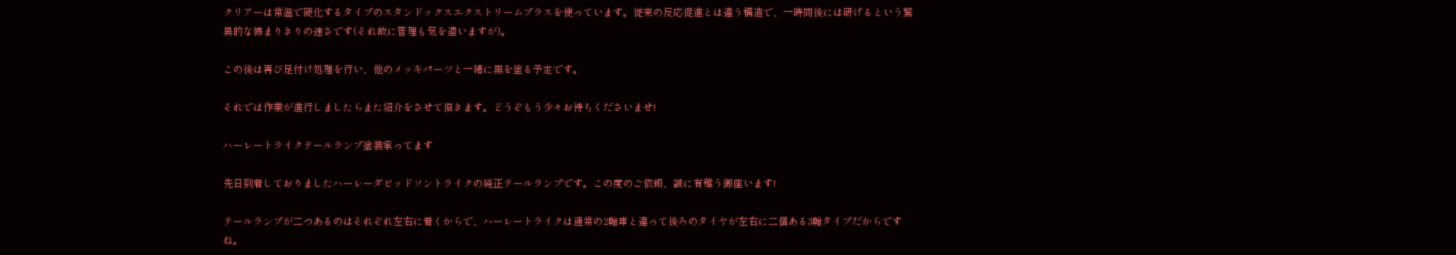クリアーは常温で硬化するタイプのスタンドックスエクストリームプラスを使っています。従来の反応促進とは違う構造で、一時間後には研げるという驚異的な締まりきりの速さです(それ故に管理も気を遣いますが)。

この後は再び足付け処理を行い、他のメッキパーツと一緒に黒を塗る予定です。

それでは作業が進行しましたらまた紹介をさせて頂きます。どうぞもう少々お待ちくださいませ!

ハーレートライクテールランプ塗装承ってます

先日到着しておりましたハーレーダビッドソントライクの純正テールランプです。この度のご依頼、誠に有難う御座います!

テールランプが二つあるのはそれぞれ左右に着くからで、ハーレートライクは通常の2輪車と違って後ろのタイヤが左右に二個ある3輪タイプだからですね。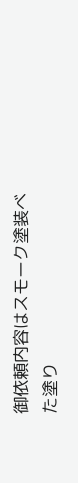御依頼内容はスモーク塗装べた塗り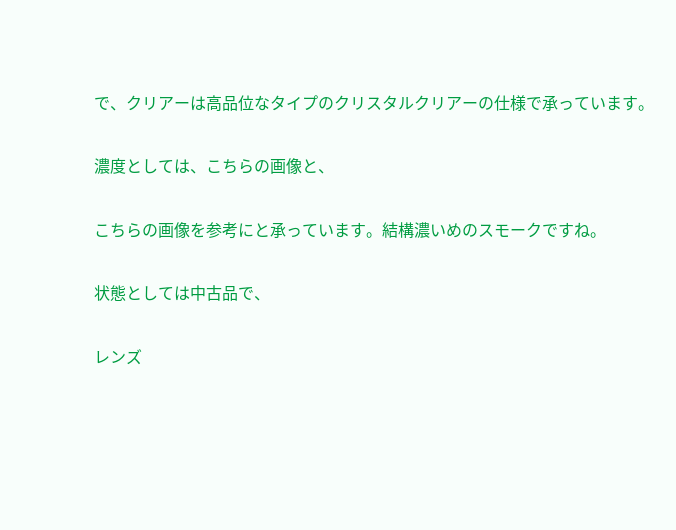で、クリアーは高品位なタイプのクリスタルクリアーの仕様で承っています。

濃度としては、こちらの画像と、

こちらの画像を参考にと承っています。結構濃いめのスモークですね。

状態としては中古品で、

レンズ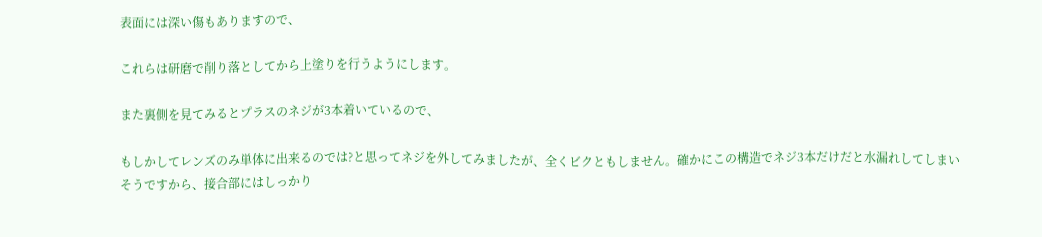表面には深い傷もありますので、

これらは研磨で削り落としてから上塗りを行うようにします。

また裏側を見てみるとプラスのネジが3本着いているので、

もしかしてレンズのみ単体に出来るのでは?と思ってネジを外してみましたが、全くビクともしません。確かにこの構造でネジ3本だけだと水漏れしてしまいそうですから、接合部にはしっかり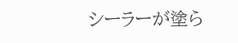シーラーが塗ら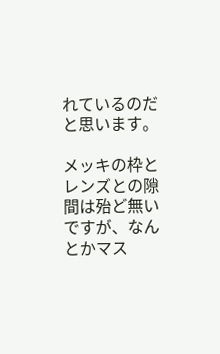れているのだと思います。

メッキの枠とレンズとの隙間は殆ど無いですが、なんとかマス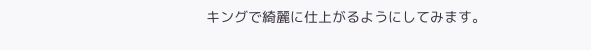キングで綺麗に仕上がるようにしてみます。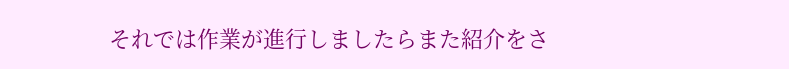それでは作業が進行しましたらまた紹介をさ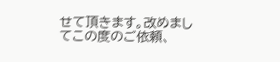せて頂きます。改めましてこの度のご依頼、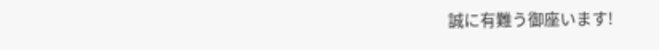誠に有難う御座います!